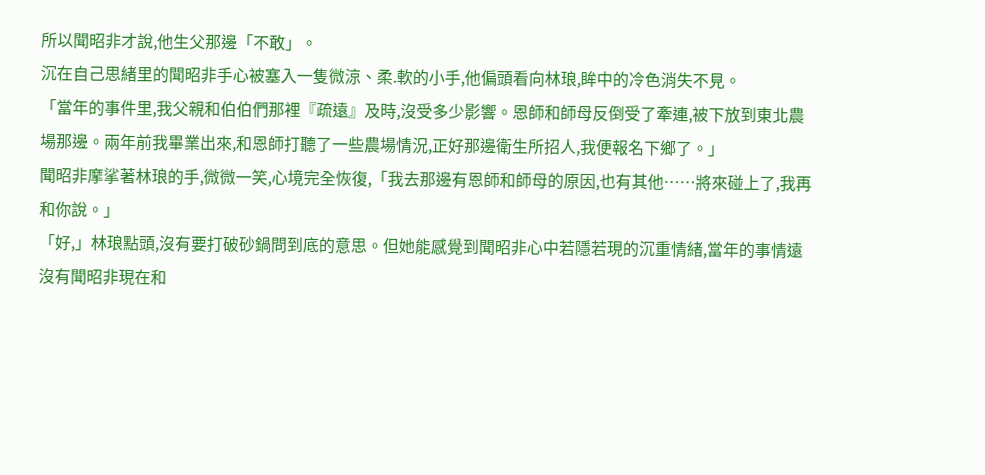所以聞昭非才說,他生父那邊「不敢」。
沉在自己思緒里的聞昭非手心被塞入一隻微涼、柔.軟的小手,他偏頭看向林琅,眸中的冷色消失不見。
「當年的事件里,我父親和伯伯們那裡『疏遠』及時,沒受多少影響。恩師和師母反倒受了牽連,被下放到東北農場那邊。兩年前我畢業出來,和恩師打聽了一些農場情況,正好那邊衛生所招人,我便報名下鄉了。」
聞昭非摩挲著林琅的手,微微一笑,心境完全恢復,「我去那邊有恩師和師母的原因,也有其他……將來碰上了,我再和你說。」
「好,」林琅點頭,沒有要打破砂鍋問到底的意思。但她能感覺到聞昭非心中若隱若現的沉重情緒,當年的事情遠沒有聞昭非現在和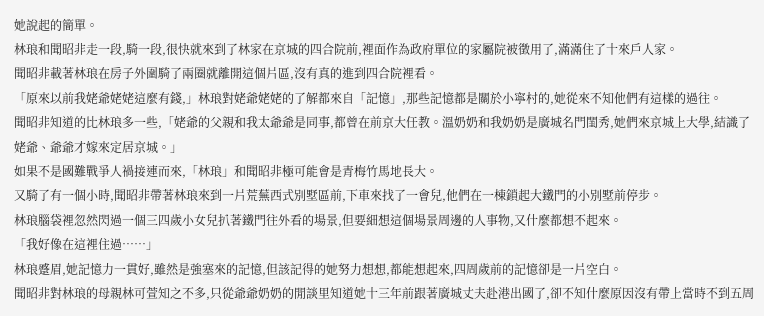她說起的簡單。
林琅和聞昭非走一段,騎一段,很快就來到了林家在京城的四合院前,裡面作為政府單位的家屬院被徵用了,滿滿住了十來戶人家。
聞昭非載著林琅在房子外圍騎了兩圈就離開這個片區,沒有真的進到四合院裡看。
「原來以前我姥爺姥姥這麼有錢,」林琅對姥爺姥姥的了解都來自「記憶」,那些記憶都是關於小寧村的,她從來不知他們有這樣的過往。
聞昭非知道的比林琅多一些,「姥爺的父親和我太爺爺是同事,都曾在前京大任教。溫奶奶和我奶奶是廣城名門閨秀,她們來京城上大學,結識了姥爺、爺爺才嫁來定居京城。」
如果不是國難戰爭人禍接連而來,「林琅」和聞昭非極可能會是青梅竹馬地長大。
又騎了有一個小時,聞昭非帶著林琅來到一片荒蕪西式別墅區前,下車來找了一會兒,他們在一棟鎖起大鐵門的小別墅前停步。
林琅腦袋裡忽然閃過一個三四歲小女兒扒著鐵門往外看的場景,但要細想這個場景周邊的人事物,又什麼都想不起來。
「我好像在這裡住過……」
林琅蹙眉,她記憶力一貫好,雖然是強塞來的記憶,但該記得的她努力想想,都能想起來,四周歲前的記憶卻是一片空白。
聞昭非對林琅的母親林可萱知之不多,只從爺爺奶奶的閒談里知道她十三年前跟著廣城丈夫赴港出國了,卻不知什麼原因沒有帶上當時不到五周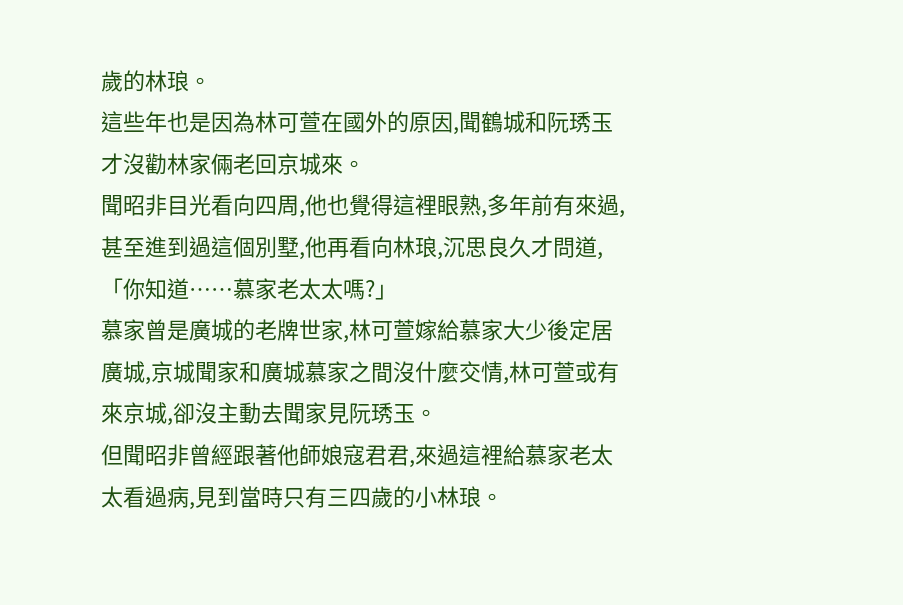歲的林琅。
這些年也是因為林可萱在國外的原因,聞鶴城和阮琇玉才沒勸林家倆老回京城來。
聞昭非目光看向四周,他也覺得這裡眼熟,多年前有來過,甚至進到過這個別墅,他再看向林琅,沉思良久才問道,「你知道……慕家老太太嗎?」
慕家曾是廣城的老牌世家,林可萱嫁給慕家大少後定居廣城,京城聞家和廣城慕家之間沒什麼交情,林可萱或有來京城,卻沒主動去聞家見阮琇玉。
但聞昭非曾經跟著他師娘寇君君,來過這裡給慕家老太太看過病,見到當時只有三四歲的小林琅。